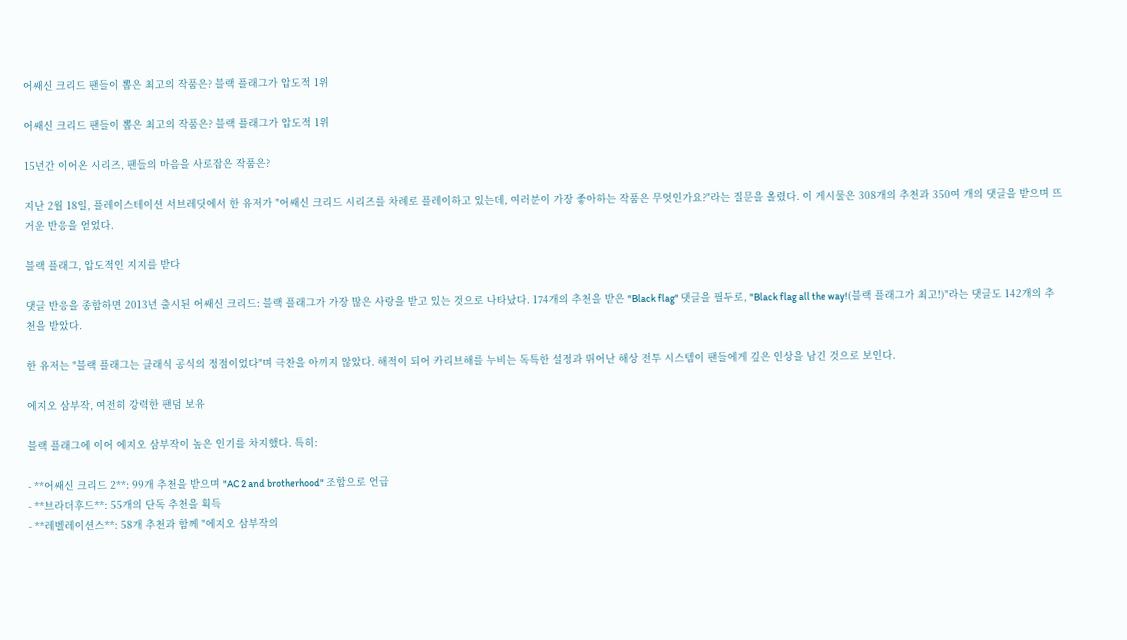어쌔신 크리드 팬들이 뽑은 최고의 작품은? 블랙 플래그가 압도적 1위

어쌔신 크리드 팬들이 뽑은 최고의 작품은? 블랙 플래그가 압도적 1위

15년간 이어온 시리즈, 팬들의 마음을 사로잡은 작품은?

지난 2월 18일, 플레이스테이션 서브레딧에서 한 유저가 "어쌔신 크리드 시리즈를 차례로 플레이하고 있는데, 여러분이 가장 좋아하는 작품은 무엇인가요?"라는 질문을 올렸다. 이 게시물은 308개의 추천과 350여 개의 댓글을 받으며 뜨거운 반응을 얻었다.

블랙 플래그, 압도적인 지지를 받다

댓글 반응을 종합하면 2013년 출시된 어쌔신 크리드: 블랙 플래그가 가장 많은 사랑을 받고 있는 것으로 나타났다. 174개의 추천을 받은 "Black flag" 댓글을 필두로, "Black flag all the way!(블랙 플래그가 최고!)"라는 댓글도 142개의 추천을 받았다.

한 유저는 "블랙 플래그는 클래식 공식의 정점이었다"며 극찬을 아끼지 않았다. 해적이 되어 카리브해를 누비는 독특한 설정과 뛰어난 해상 전투 시스템이 팬들에게 깊은 인상을 남긴 것으로 보인다.

에지오 삼부작, 여전히 강력한 팬덤 보유

블랙 플래그에 이어 에지오 삼부작이 높은 인기를 차지했다. 특히:

- **어쌔신 크리드 2**: 99개 추천을 받으며 "AC 2 and brotherhood" 조합으로 언급
- **브라더후드**: 55개의 단독 추천을 획득
- **레벨레이션스**: 58개 추천과 함께 "에지오 삼부작의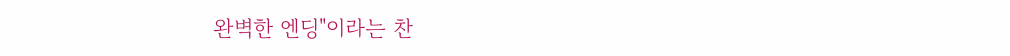완벽한 엔딩"이라는 찬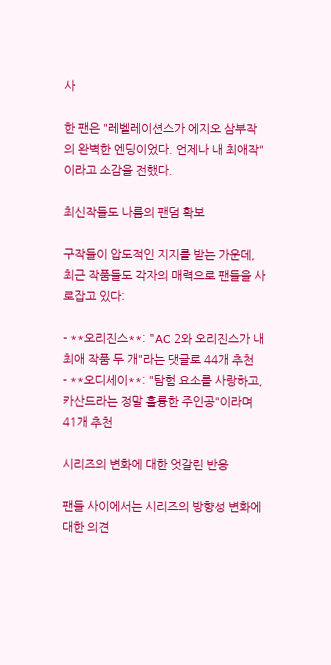사

한 팬은 "레벨레이션스가 에지오 삼부작의 완벽한 엔딩이었다. 언제나 내 최애작"이라고 소감을 전했다.

최신작들도 나름의 팬덤 확보

구작들이 압도적인 지지를 받는 가운데, 최근 작품들도 각자의 매력으로 팬들을 사로잡고 있다:

- **오리진스**: "AC 2와 오리진스가 내 최애 작품 두 개"라는 댓글로 44개 추천
- **오디세이**: "탐험 요소를 사랑하고, 카산드라는 정말 훌륭한 주인공"이라며 41개 추천

시리즈의 변화에 대한 엇갈린 반응

팬들 사이에서는 시리즈의 방향성 변화에 대한 의견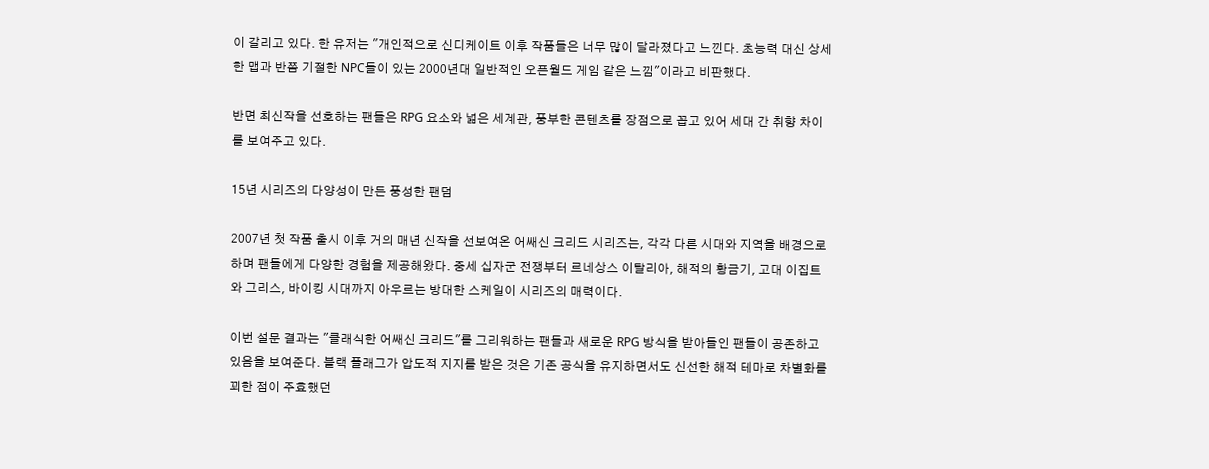이 갈리고 있다. 한 유저는 "개인적으로 신디케이트 이후 작품들은 너무 많이 달라졌다고 느낀다. 초능력 대신 상세한 맵과 반쯤 기절한 NPC들이 있는 2000년대 일반적인 오픈월드 게임 같은 느낌"이라고 비판했다.

반면 최신작을 선호하는 팬들은 RPG 요소와 넓은 세계관, 풍부한 콘텐츠를 장점으로 꼽고 있어 세대 간 취향 차이를 보여주고 있다.

15년 시리즈의 다양성이 만든 풍성한 팬덤

2007년 첫 작품 출시 이후 거의 매년 신작을 선보여온 어쌔신 크리드 시리즈는, 각각 다른 시대와 지역을 배경으로 하며 팬들에게 다양한 경험을 제공해왔다. 중세 십자군 전쟁부터 르네상스 이탈리아, 해적의 황금기, 고대 이집트와 그리스, 바이킹 시대까지 아우르는 방대한 스케일이 시리즈의 매력이다.

이번 설문 결과는 "클래식한 어쌔신 크리드"를 그리워하는 팬들과 새로운 RPG 방식을 받아들인 팬들이 공존하고 있음을 보여준다. 블랙 플래그가 압도적 지지를 받은 것은 기존 공식을 유지하면서도 신선한 해적 테마로 차별화를 꾀한 점이 주효했던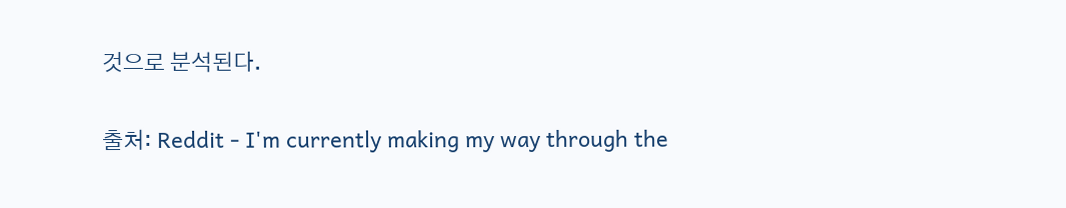것으로 분석된다.


출처: Reddit - I'm currently making my way through the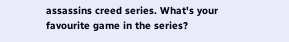assassins creed series. What's your favourite game in the series?